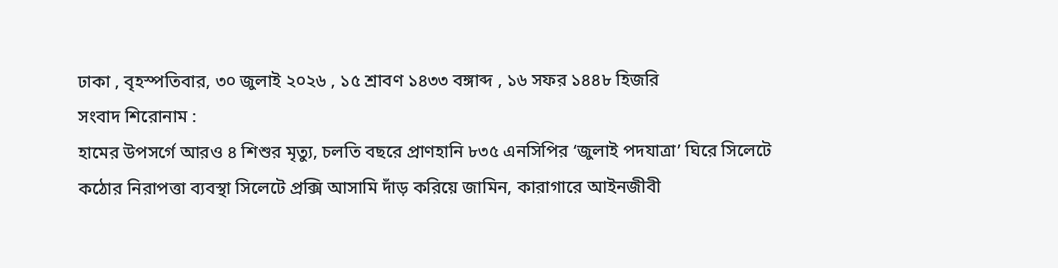ঢাকা , বৃহস্পতিবার, ৩০ জুলাই ২০২৬ , ১৫ শ্রাবণ ১৪৩৩ বঙ্গাব্দ , ১৬ সফর ১৪৪৮ হিজরি
সংবাদ শিরোনাম :
হামের উপসর্গে আরও ৪ শিশুর মৃত্যু, চলতি বছরে প্রাণহানি ৮৩৫ এনসিপির ‘জুলাই পদযাত্রা’ ঘিরে সিলেটে কঠোর নিরাপত্তা ব্যবস্থা সিলেটে প্রক্সি আসামি দাঁড় করিয়ে জামিন, কারাগারে আইনজীবী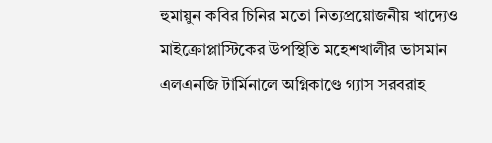হুমায়ুন কবির চিনির মতো নিত্যপ্রয়োজনীয় খাদ্যেও মাইক্রোপ্লাস্টিকের উপস্থিতি মহেশখালীর ভাসমান এলএনজি টার্মিনালে অগ্নিকাণ্ডে গ্যাস সরবরাহ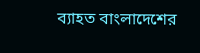ব্যাহত বাংলাদেশের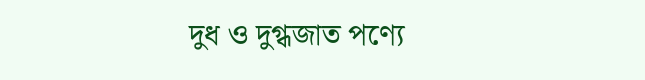দুধ ও দুগ্ধজাত পণ্যে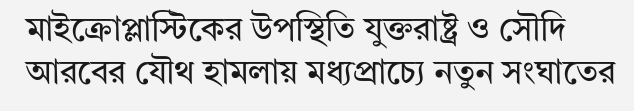মাইক্রোপ্লাস্টিকের উপস্থিতি যুক্তরাষ্ট্র ও সৌদি আরবের যৌথ হামলায় মধ্যপ্রাচ্যে নতুন সংঘাতের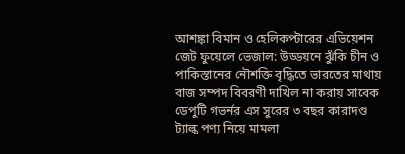আশঙ্কা বিমান ও হেলিকপ্টারের এভিয়েশন জেট ফুয়েলে ভেজাল: উড্ডয়নে ঝুঁকি চীন ও পাকিস্তানের নৌশক্তি বৃদ্ধিতে ভারতের মাথায় বাজ সম্পদ বিবরণী দাখিল না করায় সাবেক ডেপুটি গভর্নর এস সুরের ৩ বছর কারাদণ্ড ট্যাল্ক পণ্য নিয়ে মামলা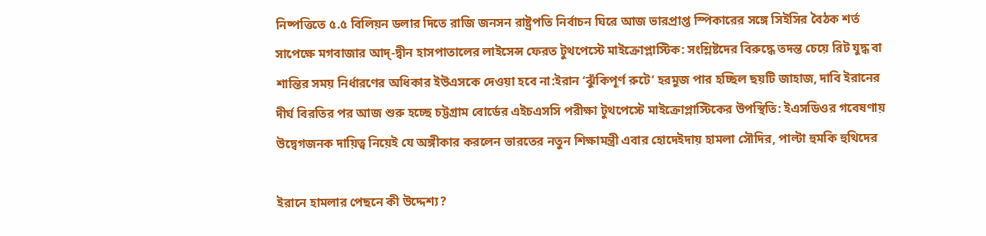নিষ্পত্তিতে ৫.৫ বিলিয়ন ডলার দিতে রাজি জনসন রাষ্ট্রপতি নির্বাচন ঘিরে আজ ভারপ্রাপ্ত স্পিকারের সঙ্গে সিইসির বৈঠক শর্ত সাপেক্ষে মগবাজার আদ্‌-দ্বীন হাসপাতালের লাইসেন্স ফেরত টুথপেস্টে মাইক্রোপ্লাস্টিক: সংশ্লিষ্টদের বিরুদ্ধে তদন্ত চেয়ে রিট যুদ্ধ বা শান্তির সময় নির্ধারণের অধিকার ইউএসকে দেওয়া হবে না:ইরান ‘ঝুঁকিপূর্ণ রুটে’ হরমুজ পার হচ্ছিল ছয়টি জাহাজ, দাবি ইরানের দীর্ঘ বিরতির পর আজ শুরু হচ্ছে চট্টগ্রাম বোর্ডের এইচএসসি পরীক্ষা টুথপেস্টে মাইক্রোপ্লাস্টিকের উপস্থিতি: ইএসডিওর গবেষণায় উদ্বেগজনক দায়িত্ব নিয়েই যে অঙ্গীকার করলেন ভারতের নতুন শিক্ষামন্ত্রী এবার হোদেইদায় হামলা সৌদির, পাল্টা হুমকি হুথিদের

ইরানে হামলার পেছনে কী উদ্দেশ্য?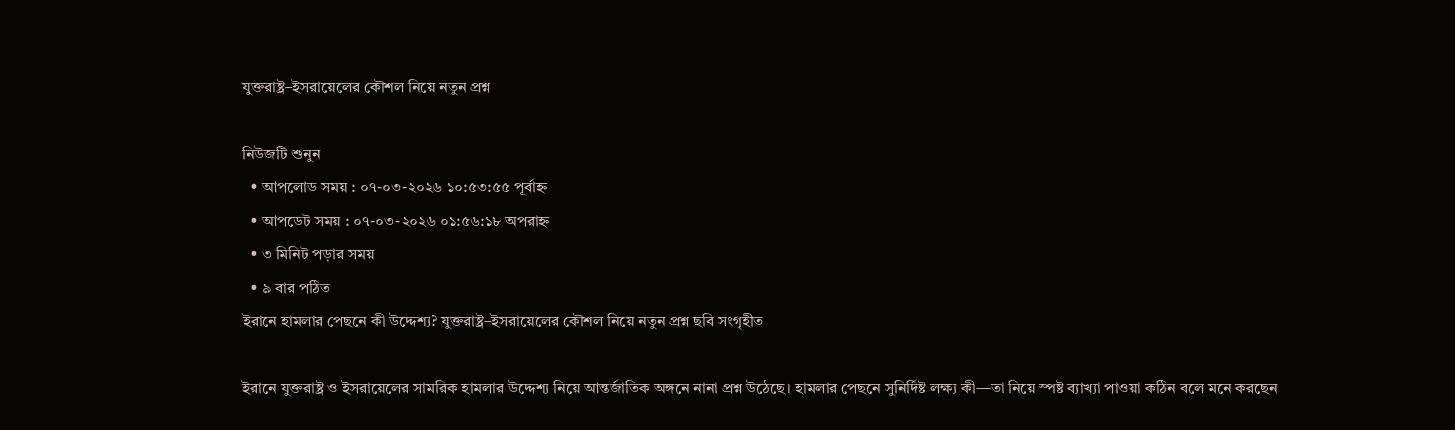যুক্তরাষ্ট্র–ইসরায়েলের কৌশল নিয়ে নতুন প্রশ্ন

নিউজটি শুনুন
  • আপলোড সময় : ০৭-০৩-২০২৬ ১০:৫৩:৫৫ পূর্বাহ্ন
  • আপডেট সময় : ০৭-০৩-২০২৬ ০১:৫৬:১৮ অপরাহ্ন
  • ৩ মিনিট পড়ার সময়
  • ৯ বার পঠিত
ইরানে হামলার পেছনে কী উদ্দেশ্য? যুক্তরাষ্ট্র–ইসরায়েলের কৌশল নিয়ে নতুন প্রশ্ন ছবি সংগৃহীত

ইরানে যুক্তরাষ্ট্র ও ইসরায়েলের সামরিক হামলার উদ্দেশ্য নিয়ে আন্তর্জাতিক অঙ্গনে নানা প্রশ্ন উঠেছে। হামলার পেছনে সুনির্দিষ্ট লক্ষ্য কী—তা নিয়ে স্পষ্ট ব্যাখ্যা পাওয়া কঠিন বলে মনে করছেন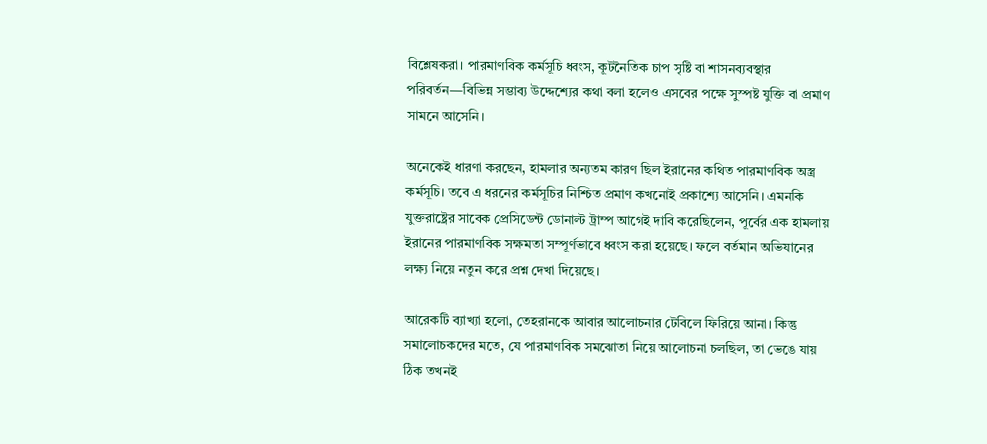বিশ্লেষকরা। পারমাণবিক কর্মসূচি ধ্বংস, কূটনৈতিক চাপ সৃষ্টি বা শাসনব্যবস্থার পরিবর্তন—বিভিন্ন সম্ভাব্য উদ্দেশ্যের কথা বলা হলেও এসবের পক্ষে সুস্পষ্ট যুক্তি বা প্রমাণ সামনে আসেনি।

অনেকেই ধারণা করছেন, হামলার অন্যতম কারণ ছিল ইরানের কথিত পারমাণবিক অস্ত্র কর্মসূচি। তবে এ ধরনের কর্মসূচির নিশ্চিত প্রমাণ কখনোই প্রকাশ্যে আসেনি। এমনকি যুক্তরাষ্ট্রের সাবেক প্রেসিডেন্ট ডোনাল্ট ট্রাম্প আগেই দাবি করেছিলেন, পূর্বের এক হামলায় ইরানের পারমাণবিক সক্ষমতা সম্পূর্ণভাবে ধ্বংস করা হয়েছে। ফলে বর্তমান অভিযানের লক্ষ্য নিয়ে নতুন করে প্রশ্ন দেখা দিয়েছে।

আরেকটি ব্যাখ্যা হলো, তেহরানকে আবার আলোচনার টেবিলে ফিরিয়ে আনা। কিন্তু সমালোচকদের মতে, যে পারমাণবিক সমঝোতা নিয়ে আলোচনা চলছিল, তা ভেঙে যায় ঠিক তখনই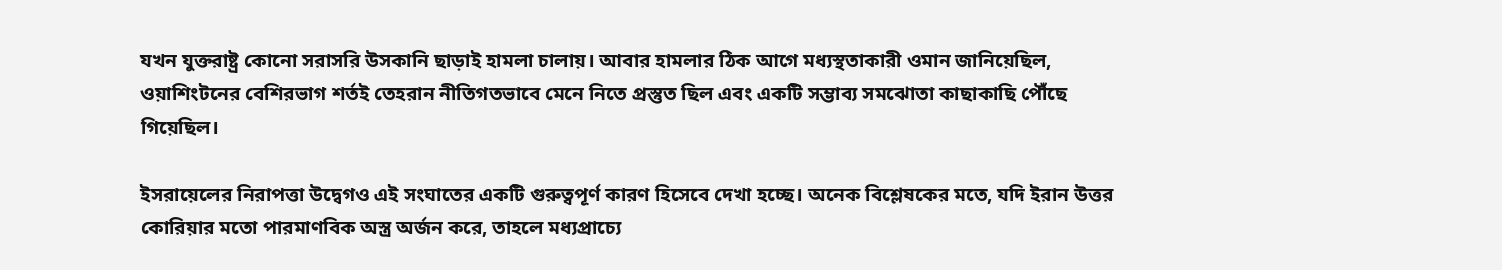যখন যুক্তরাষ্ট্র কোনো সরাসরি উসকানি ছাড়াই হামলা চালায়। আবার হামলার ঠিক আগে মধ্যস্থতাকারী ওমান জানিয়েছিল, ওয়াশিংটনের বেশিরভাগ শর্তই তেহরান নীতিগতভাবে মেনে নিতে প্রস্তুত ছিল এবং একটি সম্ভাব্য সমঝোতা কাছাকাছি পৌঁছে গিয়েছিল।

ইসরায়েলের নিরাপত্তা উদ্বেগও এই সংঘাতের একটি গুরুত্বপূর্ণ কারণ হিসেবে দেখা হচ্ছে। অনেক বিশ্লেষকের মতে, যদি ইরান উত্তর কোরিয়ার মতো পারমাণবিক অস্ত্র অর্জন করে, তাহলে মধ্যপ্রাচ্যে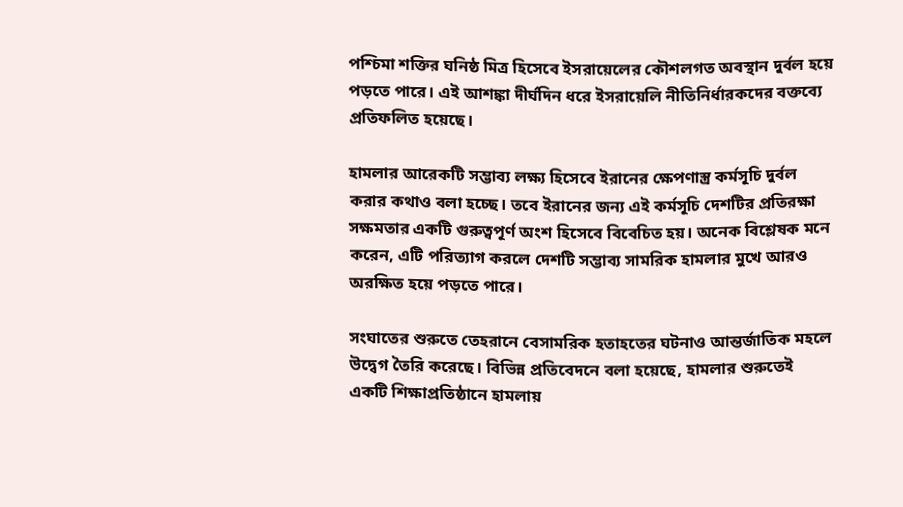পশ্চিমা শক্তির ঘনিষ্ঠ মিত্র হিসেবে ইসরায়েলের কৌশলগত অবস্থান দুর্বল হয়ে পড়তে পারে। এই আশঙ্কা দীর্ঘদিন ধরে ইসরায়েলি নীতিনির্ধারকদের বক্তব্যে প্রতিফলিত হয়েছে।

হামলার আরেকটি সম্ভাব্য লক্ষ্য হিসেবে ইরানের ক্ষেপণাস্ত্র কর্মসূচি দুর্বল করার কথাও বলা হচ্ছে। তবে ইরানের জন্য এই কর্মসূচি দেশটির প্রতিরক্ষা সক্ষমতার একটি গুরুত্বপূর্ণ অংশ হিসেবে বিবেচিত হয়। অনেক বিশ্লেষক মনে করেন, এটি পরিত্যাগ করলে দেশটি সম্ভাব্য সামরিক হামলার মুখে আরও অরক্ষিত হয়ে পড়তে পারে।

সংঘাতের শুরুতে তেহরানে বেসামরিক হতাহতের ঘটনাও আন্তর্জাতিক মহলে উদ্বেগ তৈরি করেছে। বিভিন্ন প্রতিবেদনে বলা হয়েছে, হামলার শুরুতেই একটি শিক্ষাপ্রতিষ্ঠানে হামলায়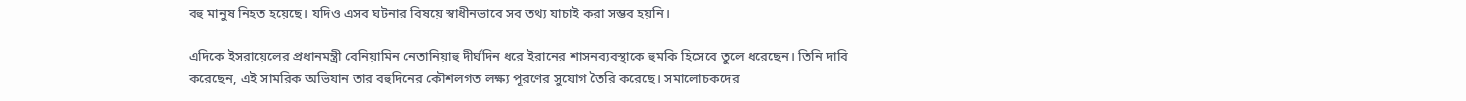বহু মানুষ নিহত হয়েছে। যদিও এসব ঘটনার বিষয়ে স্বাধীনভাবে সব তথ্য যাচাই করা সম্ভব হয়নি।

এদিকে ইসরায়েলের প্রধানমন্ত্রী বেনিয়ামিন নেতানিয়াহু দীর্ঘদিন ধরে ইরানের শাসনব্যবস্থাকে হুমকি হিসেবে তুলে ধরেছেন। তিনি দাবি করেছেন, এই সামরিক অভিযান তার বহুদিনের কৌশলগত লক্ষ্য পূরণের সুযোগ তৈরি করেছে। সমালোচকদের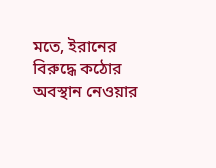মতে, ইরানের বিরুদ্ধে কঠোর অবস্থান নেওয়ার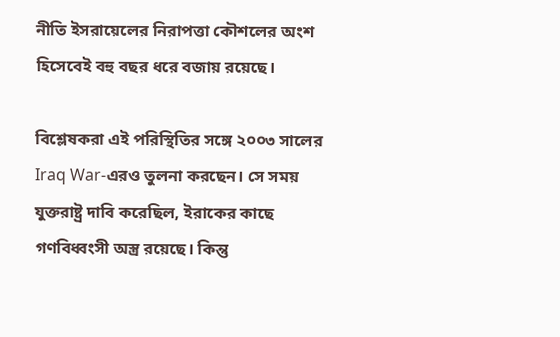নীতি ইসরায়েলের নিরাপত্তা কৌশলের অংশ হিসেবেই বহু বছর ধরে বজায় রয়েছে।

বিশ্লেষকরা এই পরিস্থিতির সঙ্গে ২০০৩ সালের Iraq War-এরও তুলনা করছেন। সে সময় যুক্তরাষ্ট্র দাবি করেছিল, ইরাকের কাছে গণবিধ্বংসী অস্ত্র রয়েছে। কিন্তু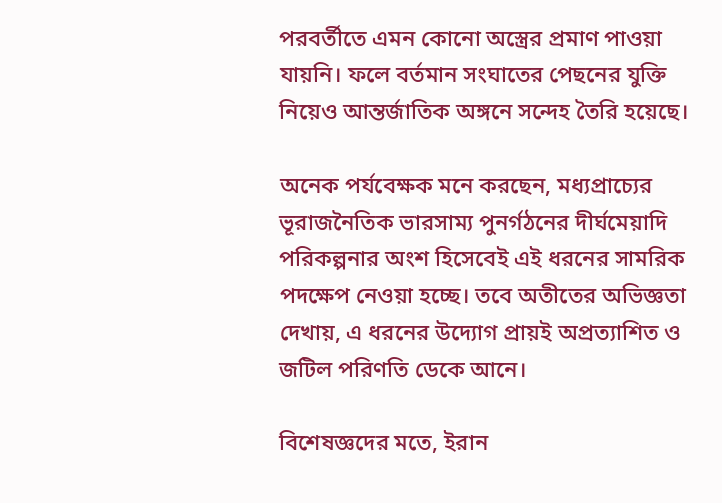পরবর্তীতে এমন কোনো অস্ত্রের প্রমাণ পাওয়া যায়নি। ফলে বর্তমান সংঘাতের পেছনের যুক্তি নিয়েও আন্তর্জাতিক অঙ্গনে সন্দেহ তৈরি হয়েছে।

অনেক পর্যবেক্ষক মনে করছেন, মধ্যপ্রাচ্যের ভূরাজনৈতিক ভারসাম্য পুনর্গঠনের দীর্ঘমেয়াদি পরিকল্পনার অংশ হিসেবেই এই ধরনের সামরিক পদক্ষেপ নেওয়া হচ্ছে। তবে অতীতের অভিজ্ঞতা দেখায়, এ ধরনের উদ্যোগ প্রায়ই অপ্রত্যাশিত ও জটিল পরিণতি ডেকে আনে।

বিশেষজ্ঞদের মতে, ইরান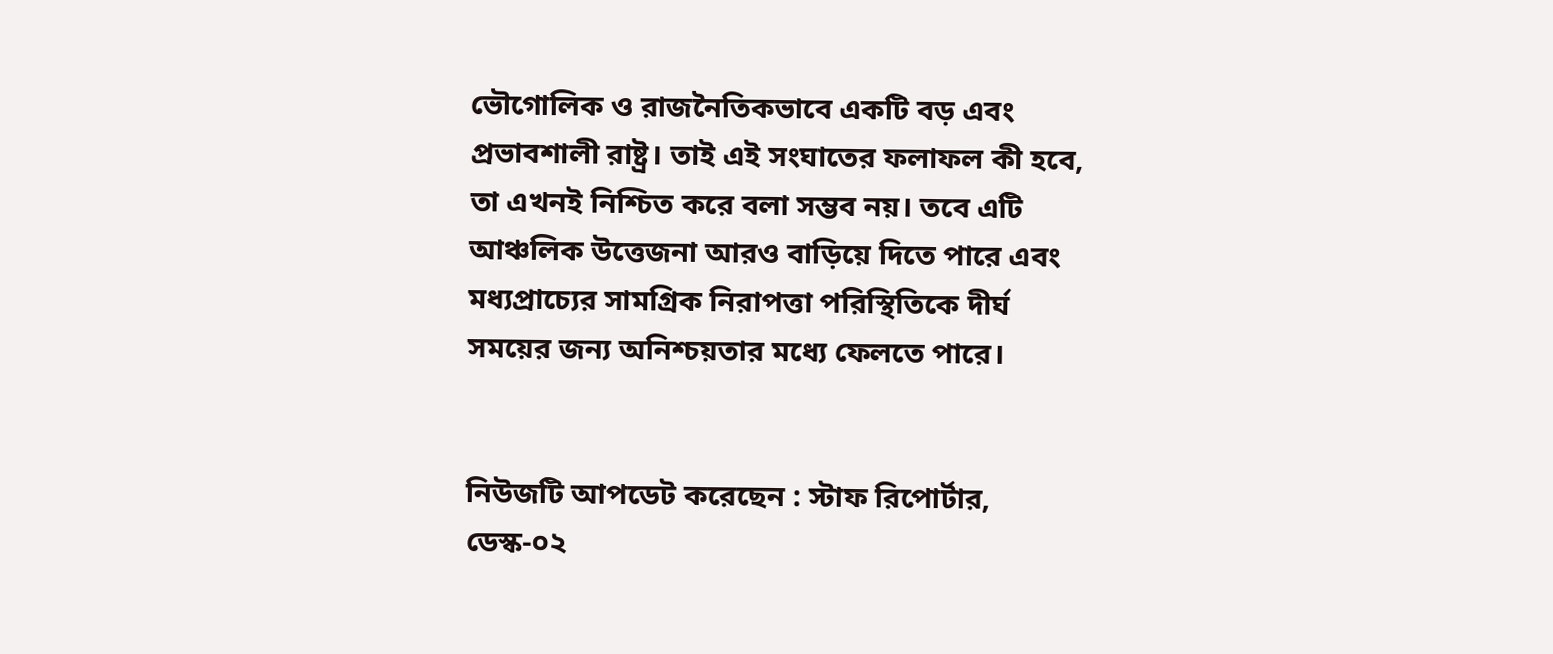ভৌগোলিক ও রাজনৈতিকভাবে একটি বড় এবং প্রভাবশালী রাষ্ট্র। তাই এই সংঘাতের ফলাফল কী হবে, তা এখনই নিশ্চিত করে বলা সম্ভব নয়। তবে এটি আঞ্চলিক উত্তেজনা আরও বাড়িয়ে দিতে পারে এবং মধ্যপ্রাচ্যের সামগ্রিক নিরাপত্তা পরিস্থিতিকে দীর্ঘ সময়ের জন্য অনিশ্চয়তার মধ্যে ফেলতে পারে।


নিউজটি আপডেট করেছেন : স্টাফ রিপোর্টার, ডেস্ক-০২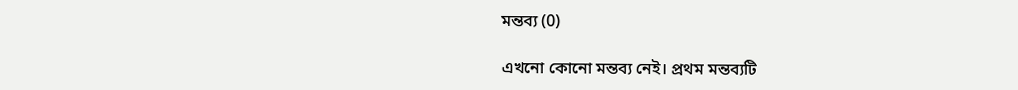মন্তব্য (0)

এখনো কোনো মন্তব্য নেই। প্রথম মন্তব্যটি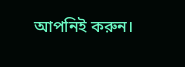আপনিই করুন।